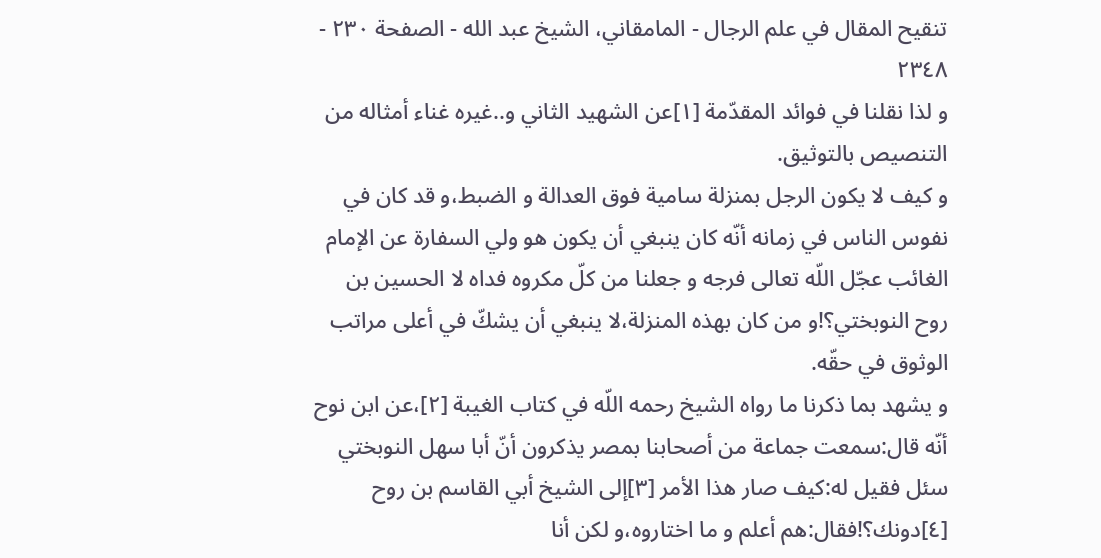تنقيح المقال في علم الرجال - المامقاني، الشيخ عبد الله - الصفحة ٢٣٠ - ٢٣٤٨
و لذا نقلنا في فوائد المقدّمة [١]عن الشهيد الثاني و..غيره غناء أمثاله من التنصيص بالتوثيق.
و كيف لا يكون الرجل بمنزلة سامية فوق العدالة و الضبط،و قد كان في نفوس الناس في زمانه أنّه كان ينبغي أن يكون هو ولي السفارة عن الإمام الغائب عجّل اللّه تعالى فرجه و جعلنا من كلّ مكروه فداه لا الحسين بن روح النوبختي؟!و من كان بهذه المنزلة،لا ينبغي أن يشكّ في أعلى مراتب الوثوق في حقّه.
و يشهد بما ذكرنا ما رواه الشيخ رحمه اللّه في كتاب الغيبة [٢]،عن ابن نوح أنّه قال:سمعت جماعة من أصحابنا بمصر يذكرون أنّ أبا سهل النوبختي سئل فقيل له:كيف صار هذا الأمر [٣]إلى الشيخ أبي القاسم بن روح [٤]دونك؟!فقال:هم أعلم و ما اختاروه،و لكن أنا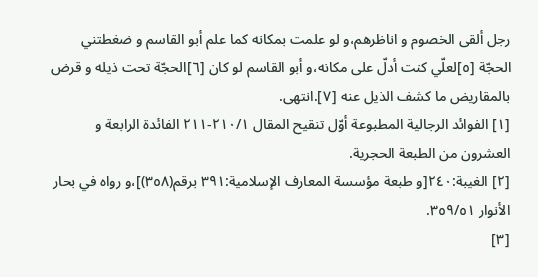رجل ألقى الخصوم و اناظرهم،و لو علمت بمكانه كما علم أبو القاسم و ضغطتني الحجّة [٥]لعلّي كنت أدلّ على مكانه،و أبو القاسم لو كان [٦]الحجّة تحت ذيله و قرض بالمقاريض ما كشف الذيل عنه [٧].انتهى.
[١] الفوائد الرجالية المطبوعة أوّل تنقيح المقال ٢١٠/١-٢١١ الفائدة الرابعة و العشرون من الطبعة الحجرية.
[٢] الغيبة:٢٤٠[و طبعة مؤسسة المعارف الإسلامية:٣٩١ برقم(٣٥٨)]،و رواه في بحار الأنوار ٣٥٩/٥١.
[٣]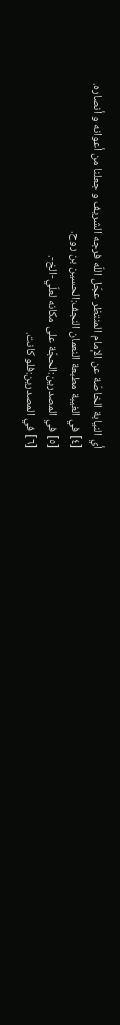أي النيابة الخاصّة عن الإمام المنتظر عجّل اللّه فرجه الشريف و جعلنا من أعوانه و أنصاره.
[٤] في الغيبة مطبعة النعمان النجف:الحسين بن روح.
[٥] في المصدرين:الحجّة على مكانه لعلّي-الخ-.
[٦] في المصدرين:فلو كانت.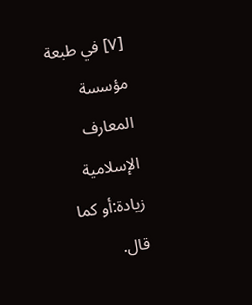[٧] في طبعة مؤسسة المعارف الإسلامية زيادة:أو كما قال.